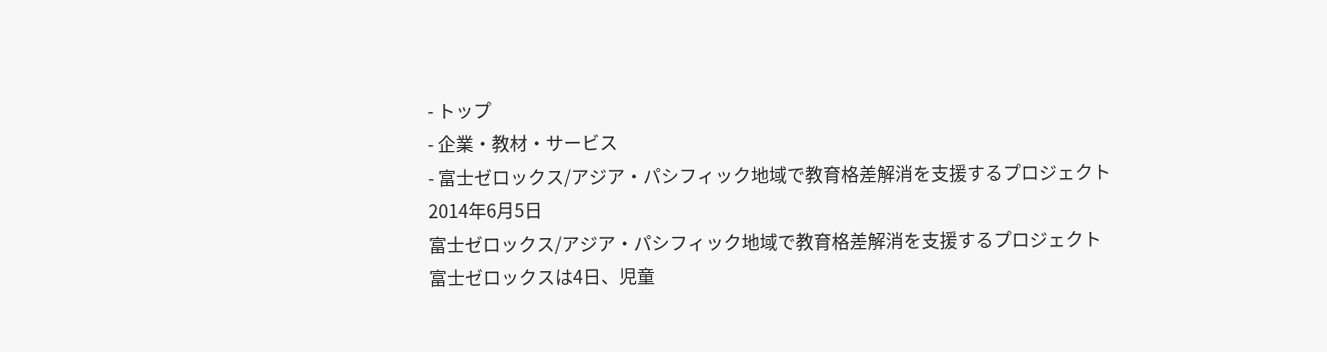- トップ
- 企業・教材・サービス
- 富士ゼロックス/アジア・パシフィック地域で教育格差解消を支援するプロジェクト
2014年6月5日
富士ゼロックス/アジア・パシフィック地域で教育格差解消を支援するプロジェクト
富士ゼロックスは4日、児童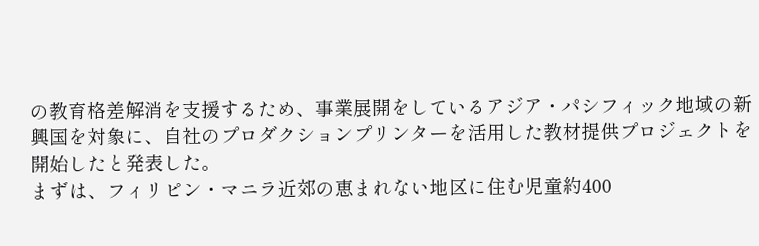の教育格差解消を支援するため、事業展開をしているアジア・パシフィック地域の新興国を対象に、自社のプロダクションプリンターを活用した教材提供プロジェクトを開始したと発表した。
まずは、フィリピン・マニラ近郊の恵まれない地区に住む児童約400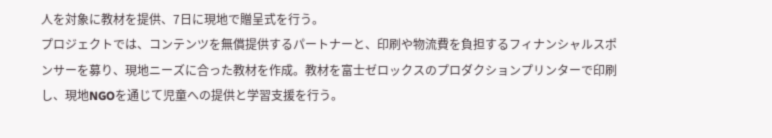人を対象に教材を提供、7日に現地で贈呈式を行う。
プロジェクトでは、コンテンツを無償提供するパートナーと、印刷や物流費を負担するフィナンシャルスポンサーを募り、現地ニーズに合った教材を作成。教材を富士ゼロックスのプロダクションプリンターで印刷し、現地NGOを通じて児童への提供と学習支援を行う。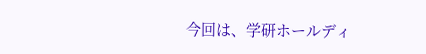今回は、学研ホールディ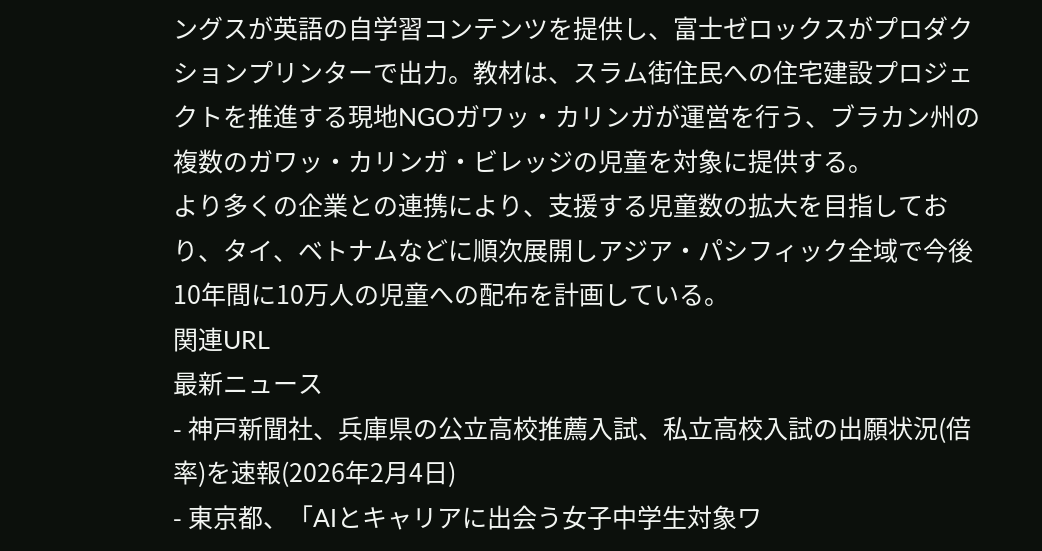ングスが英語の自学習コンテンツを提供し、富士ゼロックスがプロダクションプリンターで出力。教材は、スラム街住民への住宅建設プロジェクトを推進する現地NGOガワッ・カリンガが運営を行う、ブラカン州の複数のガワッ・カリンガ・ビレッジの児童を対象に提供する。
より多くの企業との連携により、支援する児童数の拡大を目指しており、タイ、ベトナムなどに順次展開しアジア・パシフィック全域で今後10年間に10万人の児童への配布を計画している。
関連URL
最新ニュース
- 神戸新聞社、兵庫県の公立高校推薦入試、私立高校入試の出願状況(倍率)を速報(2026年2月4日)
- 東京都、「AIとキャリアに出会う女子中学生対象ワ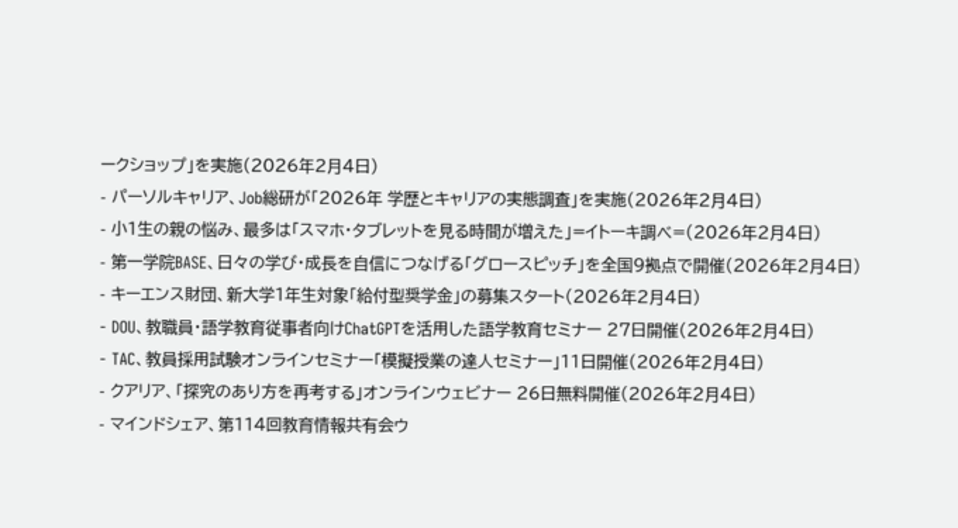ークショップ」を実施(2026年2月4日)
- パーソルキャリア、Job総研が「2026年 学歴とキャリアの実態調査」を実施(2026年2月4日)
- 小1生の親の悩み、最多は「スマホ・タブレットを見る時間が増えた」=イトーキ調べ=(2026年2月4日)
- 第一学院BASE、日々の学び・成長を自信につなげる「グロースピッチ」を全国9拠点で開催(2026年2月4日)
- キーエンス財団、新大学1年生対象「給付型奨学金」の募集スタート(2026年2月4日)
- DOU、教職員・語学教育従事者向けChatGPTを活用した語学教育セミナー 27日開催(2026年2月4日)
- TAC、教員採用試験オンラインセミナー「模擬授業の達人セミナー」11日開催(2026年2月4日)
- クアリア、「探究のあり方を再考する」オンラインウェビナー 26日無料開催(2026年2月4日)
- マインドシェア、第114回教育情報共有会ウ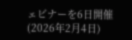ェビナーを6日開催(2026年2月4日)